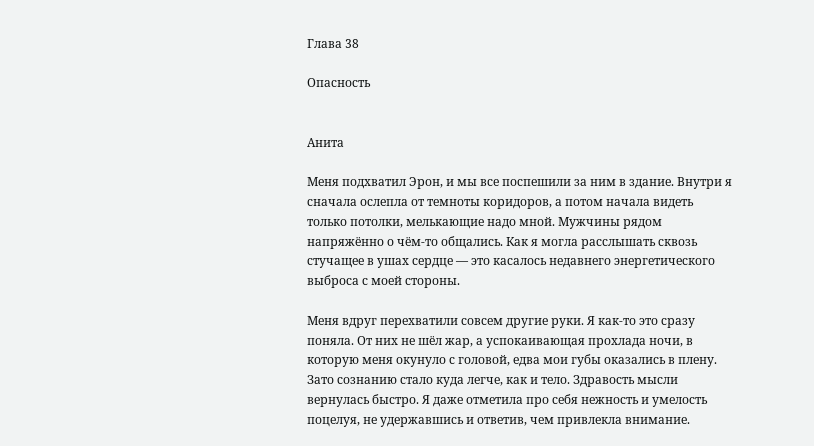Глава 38

Опасность


Анита

Меня подхватил Эрон, и мы все поспешили за ним в здание. Внутри я сначала ослепла от темноты коридоров, а потом начала видеть только потолки, мелькающие надо мной. Мужчины рядом напряжённо о чём-то общались. Как я могла расслышать сквозь стучащее в ушах сердце — это касалось недавнего энергетического выброса с моей стороны.

Меня вдруг перехватили совсем другие руки. Я как-то это сразу поняла. От них не шёл жар, а успокаивающая прохлада ночи, в которую меня окунуло с головой, едва мои губы оказались в плену. Зато сознанию стало куда легче, как и тело. Здравость мысли вернулась быстро. Я даже отметила про себя нежность и умелость поцелуя, не удержавшись и ответив, чем привлекла внимание.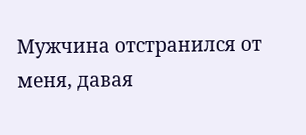Мужчина отстранился от меня, давая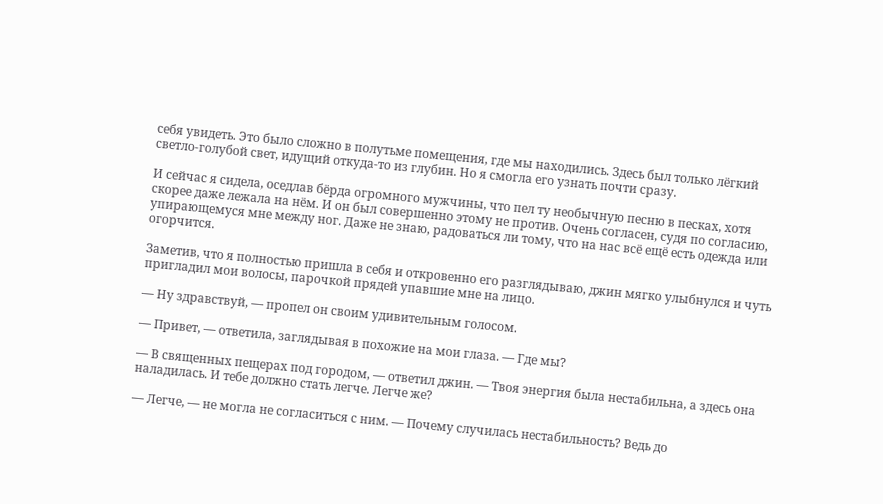себя увидеть. Это было сложно в полутьме помещения, где мы находились. Здесь был только лёгкий светло-голубой свет, идущий откуда-то из глубин. Но я смогла его узнать почти сразу.

И сейчас я сидела, оседлав бёрда огромного мужчины, что пел ту необычную песню в песках, хотя скорее даже лежала на нём. И он был совершенно этому не против. Очень согласен, судя по согласию, упирающемуся мне между ног. Даже не знаю, радоваться ли тому, что на нас всё ещё есть одежда или огорчится.

Заметив, что я полностью пришла в себя и откровенно его разглядываю, джин мягко улыбнулся и чуть пригладил мои волосы, парочкой прядей упавшие мне на лицо.

— Ну здравствуй, — пропел он своим удивительным голосом.

— Привет, — ответила, заглядывая в похожие на мои глаза. — Где мы?

— В священных пещерах под городом, — ответил джин. — Твоя энергия была нестабильна, а здесь она наладилась. И тебе должно стать легче. Легче же?

— Легче, — не могла не согласиться с ним. — Почему случилась нестабильность? Ведь до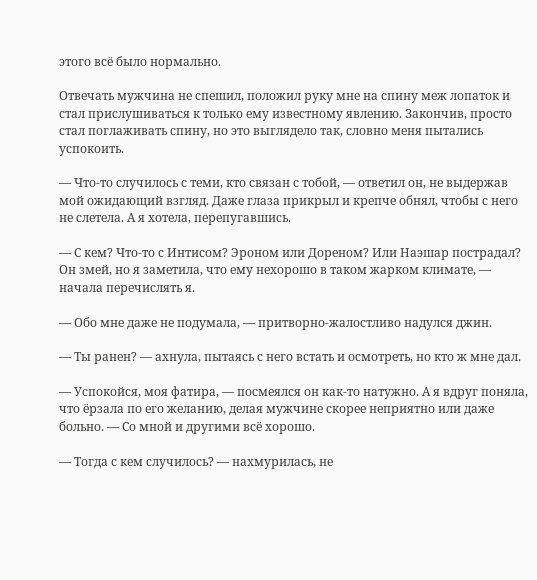этого всё было нормально.

Отвечать мужчина не спешил, положил руку мне на спину меж лопаток и стал прислушиваться к только ему известному явлению. Закончив, просто стал поглаживать спину, но это выглядело так, словно меня пытались успокоить.

— Что-то случилось с теми, кто связан с тобой, — ответил он, не выдержав мой ожидающий взгляд. Даже глаза прикрыл и крепче обнял, чтобы с него не слетела. А я хотела, перепугавшись.

— С кем? Что-то с Интисом? Эроном или Дореном? Или Наэшар пострадал? Он змей, но я заметила, что ему нехорошо в таком жарком климате, — начала перечислять я.

— Обо мне даже не подумала, — притворно-жалостливо надулся джин.

— Ты ранен? — ахнула, пытаясь с него встать и осмотреть, но кто ж мне дал.

— Успокойся, моя фатира, — посмеялся он как-то натужно. А я вдруг поняла, что ёрзала по его желанию, делая мужчине скорее неприятно или даже больно. — Со мной и другими всё хорошо.

— Тогда с кем случилось? — нахмурилась, не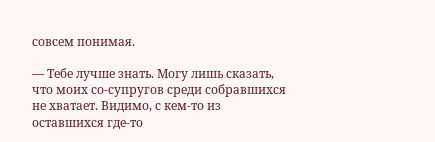совсем понимая.

— Тебе лучше знать. Могу лишь сказать, что моих со-супругов среди собравшихся не хватает. Видимо, с кем-то из оставшихся где-то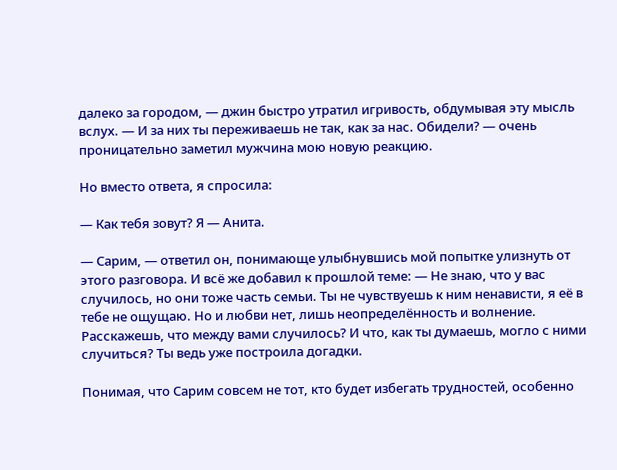далеко за городом, — джин быстро утратил игривость, обдумывая эту мысль вслух. — И за них ты переживаешь не так, как за нас. Обидели? — очень проницательно заметил мужчина мою новую реакцию.

Но вместо ответа, я спросила:

— Как тебя зовут? Я — Анита.

— Сарим, — ответил он, понимающе улыбнувшись мой попытке улизнуть от этого разговора. И всё же добавил к прошлой теме: — Не знаю, что у вас случилось, но они тоже часть семьи. Ты не чувствуешь к ним ненависти, я её в тебе не ощущаю. Но и любви нет, лишь неопределённость и волнение. Расскажешь, что между вами случилось? И что, как ты думаешь, могло с ними случиться? Ты ведь уже построила догадки.

Понимая, что Сарим совсем не тот, кто будет избегать трудностей, особенно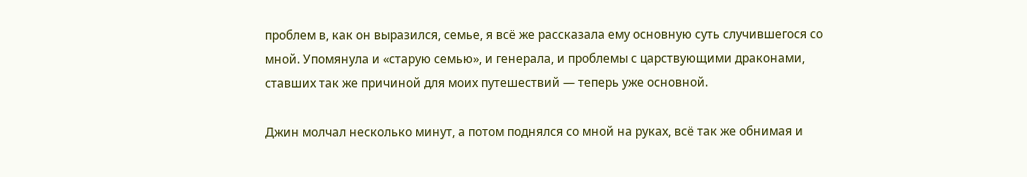проблем в, как он выразился, семье, я всё же рассказала ему основную суть случившегося со мной. Упомянула и «старую семью», и генерала, и проблемы с царствующими драконами, ставших так же причиной для моих путешествий — теперь уже основной.

Джин молчал несколько минут, а потом поднялся со мной на руках, всё так же обнимая и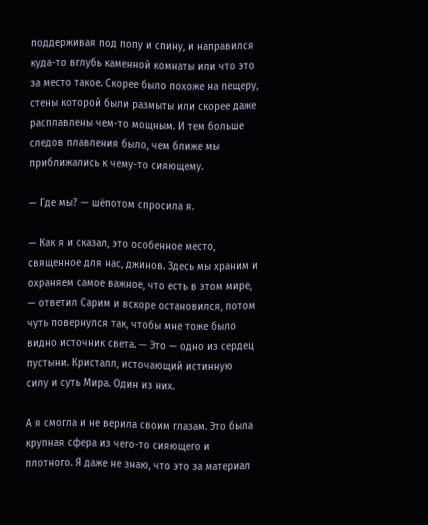поддерживая под попу и спину, и направился куда-то вглубь каменной комнаты или что это за место такое. Скорее было похоже на пещеру, стены которой были размыты или скорее даже расплавлены чем-то мощным. И тем больше следов плавления было, чем ближе мы приближались к чему-то сияющему.

— Где мы? — шёпотом спросила я.

— Как я и сказал, это особенное место, священное для нас, джинов. Здесь мы храним и охраняем самое важное, что есть в этом мире, — ответил Сарим и вскоре остановился, потом чуть повернулся так, чтобы мне тоже было видно источник света. — Это — одно из сердец пустыни. Кристалл, источающий истинную силу и суть Мира. Один из них.

А я смогла и не верила своим глазам. Это была крупная сфера из чего-то сияющего и плотного. Я даже не знаю, что это за материал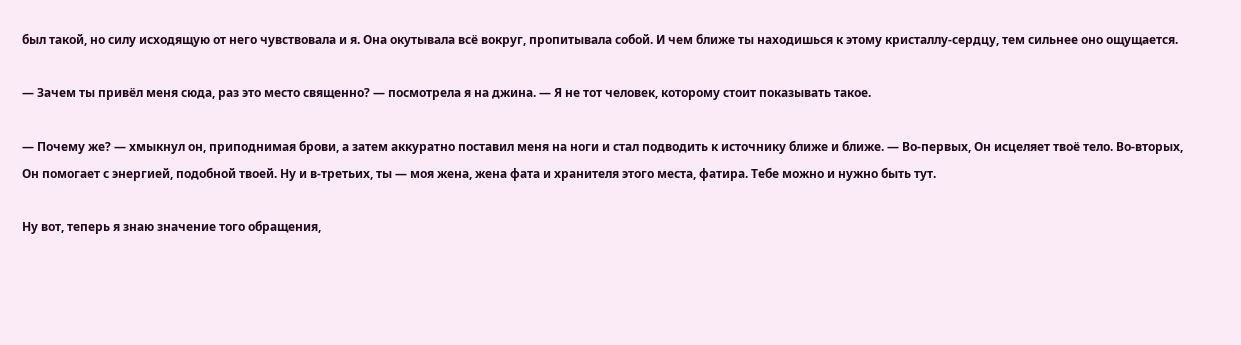был такой, но силу исходящую от него чувствовала и я. Она окутывала всё вокруг, пропитывала собой. И чем ближе ты находишься к этому кристаллу-сердцу, тем сильнее оно ощущается.

— Зачем ты привёл меня сюда, раз это место священно? — посмотрела я на джина. — Я не тот человек, которому стоит показывать такое.

— Почему же? — хмыкнул он, приподнимая брови, а затем аккуратно поставил меня на ноги и стал подводить к источнику ближе и ближе. — Во-первых, Он исцеляет твоё тело. Во-вторых, Он помогает с энергией, подобной твоей. Ну и в-третьих, ты — моя жена, жена фата и хранителя этого места, фатира. Тебе можно и нужно быть тут.

Ну вот, теперь я знаю значение того обращения,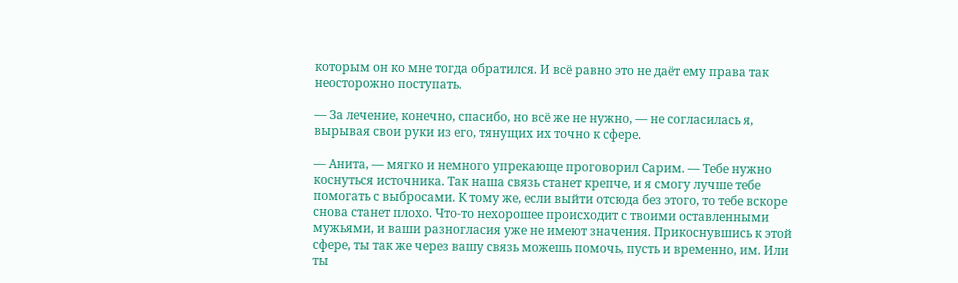которым он ко мне тогда обратился. И всё равно это не даёт ему права так неосторожно поступать.

— За лечение, конечно, спасибо, но всё же не нужно, — не согласилась я, вырывая свои руки из его, тянущих их точно к сфере.

— Анита, — мягко и немного упрекающе проговорил Сарим. — Тебе нужно коснуться источника. Так наша связь станет крепче, и я смогу лучше тебе помогать с выбросами. К тому же, если выйти отсюда без этого, то тебе вскоре снова станет плохо. Что-то нехорошее происходит с твоими оставленными мужьями, и ваши разногласия уже не имеют значения. Прикоснувшись к этой сфере, ты так же через вашу связь можешь помочь, пусть и временно, им. Или ты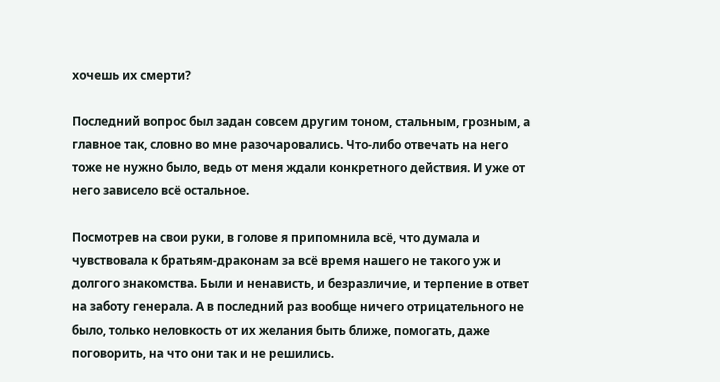хочешь их смерти?

Последний вопрос был задан совсем другим тоном, стальным, грозным, а главное так, словно во мне разочаровались. Что-либо отвечать на него тоже не нужно было, ведь от меня ждали конкретного действия. И уже от него зависело всё остальное.

Посмотрев на свои руки, в голове я припомнила всё, что думала и чувствовала к братьям-драконам за всё время нашего не такого уж и долгого знакомства. Были и ненависть, и безразличие, и терпение в ответ на заботу генерала. А в последний раз вообще ничего отрицательного не было, только неловкость от их желания быть ближе, помогать, даже поговорить, на что они так и не решились.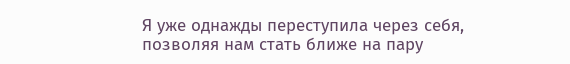Я уже однажды переступила через себя, позволяя нам стать ближе на пару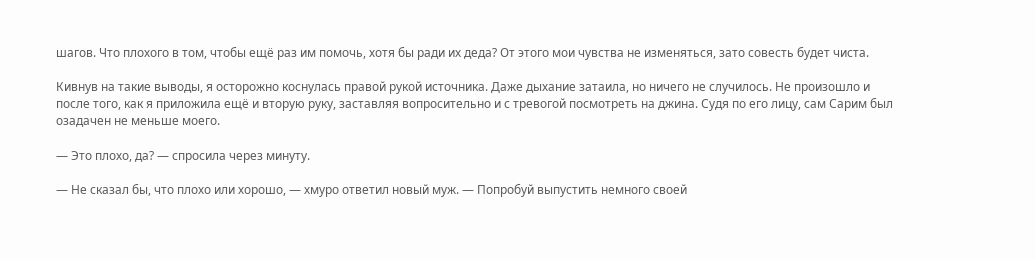шагов. Что плохого в том, чтобы ещё раз им помочь, хотя бы ради их деда? От этого мои чувства не изменяться, зато совесть будет чиста.

Кивнув на такие выводы, я осторожно коснулась правой рукой источника. Даже дыхание затаила, но ничего не случилось. Не произошло и после того, как я приложила ещё и вторую руку, заставляя вопросительно и с тревогой посмотреть на джина. Судя по его лицу, сам Сарим был озадачен не меньше моего.

— Это плохо, да? — спросила через минуту.

— Не сказал бы, что плохо или хорошо, — хмуро ответил новый муж. — Попробуй выпустить немного своей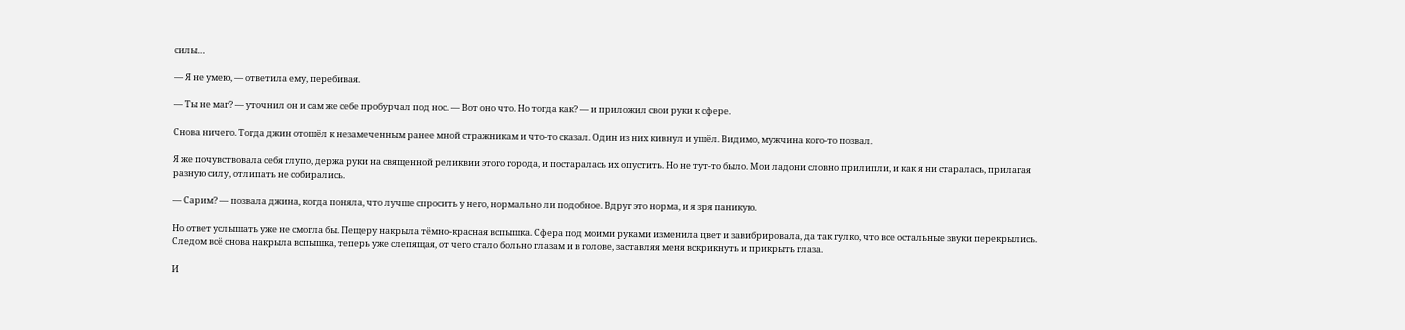силы…

— Я не умею, — ответила ему, перебивая.

— Ты не маг? — уточнил он и сам же себе пробурчал под нос. — Вот оно что. Но тогда как? — и приложил свои руки к сфере.

Снова ничего. Тогда джин отошёл к незамеченным ранее мной стражникам и что-то сказал. Один из них кивнул и ушёл. Видимо, мужчина кого-то позвал.

Я же почувствовала себя глупо, держа руки на священной реликвии этого города, и постаралась их опустить. Но не тут-то было. Мои ладони словно прилипли, и как я ни старалась, прилагая разную силу, отлипать не собирались.

— Сарим? — позвала джина, когда поняла, что лучше спросить у него, нормально ли подобное. Вдруг это норма, и я зря паникую.

Но ответ услышать уже не смогла бы. Пещеру накрыла тёмно-красная вспышка. Сфера под моими руками изменила цвет и завибрировала, да так гулко, что все остальные звуки перекрылись. Следом всё снова накрыла вспышка, теперь уже слепящая, от чего стало больно глазам и в голове, заставляя меня вскрикнуть и прикрыть глаза.

И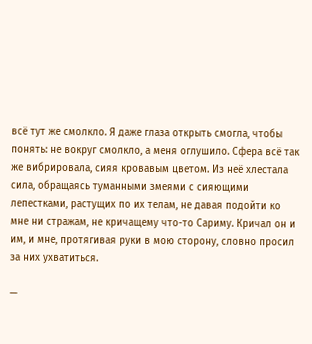всё тут же смолкло. Я даже глаза открыть смогла, чтобы понять: не вокруг смолкло, а меня оглушило. Сфера всё так же вибрировала, сияя кровавым цветом. Из неё хлестала сила, обращаясь туманными змеями с сияющими лепестками, растущих по их телам, не давая подойти ко мне ни стражам, не кричащему что-то Сариму. Кричал он и им, и мне, протягивая руки в мою сторону, словно просил за них ухватиться.

—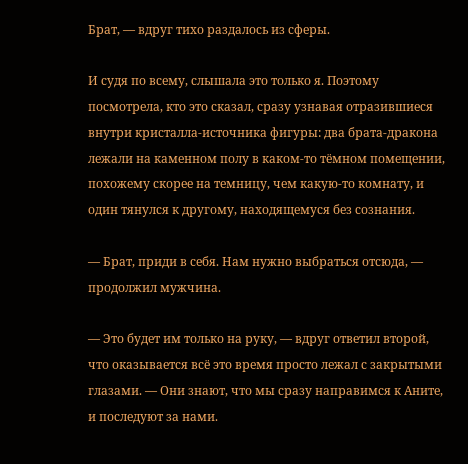Брат, — вдруг тихо раздалось из сферы.

И судя по всему, слышала это только я. Поэтому посмотрела, кто это сказал, сразу узнавая отразившиеся внутри кристалла-источника фигуры: два брата-дракона лежали на каменном полу в каком-то тёмном помещении, похожему скорее на темницу, чем какую-то комнату, и один тянулся к другому, находящемуся без сознания.

— Брат, приди в себя. Нам нужно выбраться отсюда, — продолжил мужчина.

— Это будет им только на руку, — вдруг ответил второй, что оказывается всё это время просто лежал с закрытыми глазами. — Они знают, что мы сразу направимся к Аните, и последуют за нами.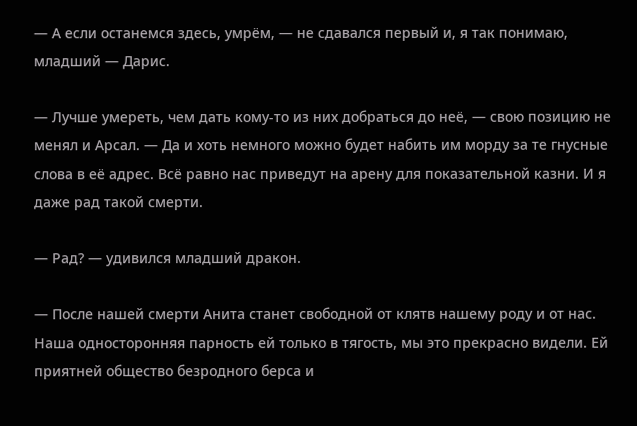— А если останемся здесь, умрём, — не сдавался первый и, я так понимаю, младший — Дарис.

— Лучше умереть, чем дать кому-то из них добраться до неё, — свою позицию не менял и Арсал. — Да и хоть немного можно будет набить им морду за те гнусные слова в её адрес. Всё равно нас приведут на арену для показательной казни. И я даже рад такой смерти.

— Рад? — удивился младший дракон.

— После нашей смерти Анита станет свободной от клятв нашему роду и от нас. Наша односторонняя парность ей только в тягость, мы это прекрасно видели. Ей приятней общество безродного берса и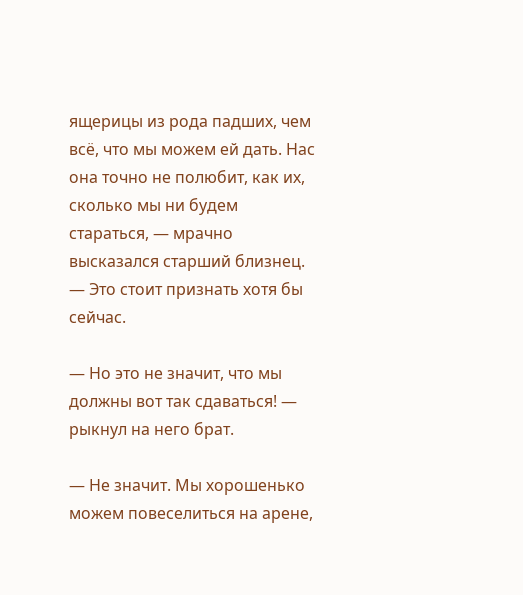ящерицы из рода падших, чем всё, что мы можем ей дать. Нас она точно не полюбит, как их, сколько мы ни будем стараться, — мрачно высказался старший близнец. — Это стоит признать хотя бы сейчас.

— Но это не значит, что мы должны вот так сдаваться! — рыкнул на него брат.

— Не значит. Мы хорошенько можем повеселиться на арене,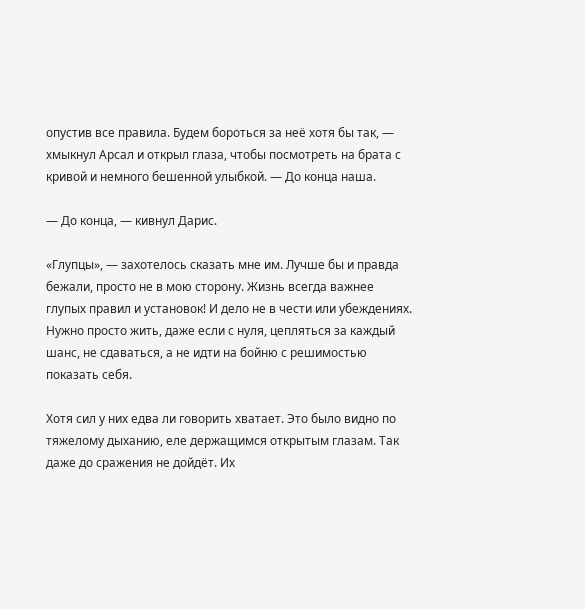опустив все правила. Будем бороться за неё хотя бы так, — хмыкнул Арсал и открыл глаза, чтобы посмотреть на брата с кривой и немного бешенной улыбкой. — До конца наша.

— До конца, — кивнул Дарис.

«Глупцы», — захотелось сказать мне им. Лучше бы и правда бежали, просто не в мою сторону. Жизнь всегда важнее глупых правил и установок! И дело не в чести или убеждениях. Нужно просто жить, даже если с нуля, цепляться за каждый шанс, не сдаваться, а не идти на бойню с решимостью показать себя.

Хотя сил у них едва ли говорить хватает. Это было видно по тяжелому дыханию, еле держащимся открытым глазам. Так даже до сражения не дойдёт. Их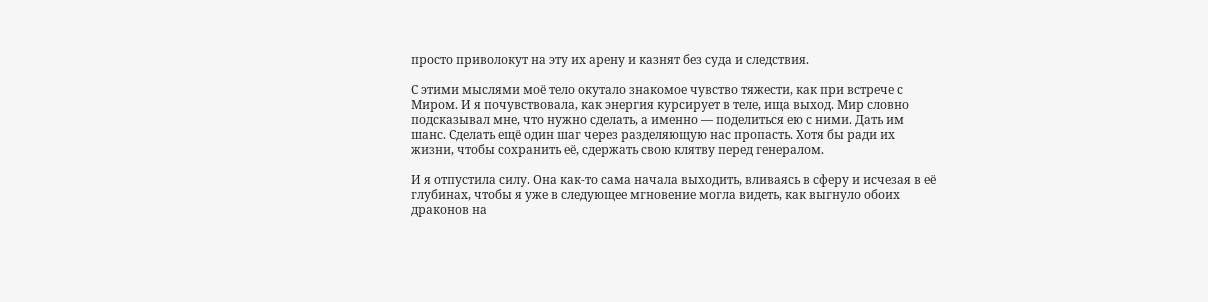просто приволокут на эту их арену и казнят без суда и следствия.

С этими мыслями моё тело окутало знакомое чувство тяжести, как при встрече с Миром. И я почувствовала, как энергия курсирует в теле, ища выход. Мир словно подсказывал мне, что нужно сделать, а именно — поделиться ею с ними. Дать им шанс. Сделать ещё один шаг через разделяющую нас пропасть. Хотя бы ради их жизни, чтобы сохранить её, сдержать свою клятву перед генералом.

И я отпустила силу. Она как-то сама начала выходить, вливаясь в сферу и исчезая в её глубинах, чтобы я уже в следующее мгновение могла видеть, как выгнуло обоих драконов на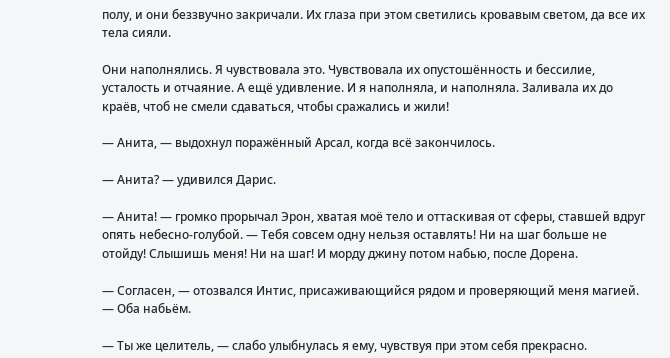полу, и они беззвучно закричали. Их глаза при этом светились кровавым светом, да все их тела сияли.

Они наполнялись. Я чувствовала это. Чувствовала их опустошённость и бессилие, усталость и отчаяние. А ещё удивление. И я наполняла, и наполняла. Заливала их до краёв, чтоб не смели сдаваться, чтобы сражались и жили!

— Анита, — выдохнул поражённый Арсал, когда всё закончилось.

— Анита? — удивился Дарис.

— Анита! — громко прорычал Эрон, хватая моё тело и оттаскивая от сферы, ставшей вдруг опять небесно-голубой. — Тебя совсем одну нельзя оставлять! Ни на шаг больше не отойду! Слышишь меня! Ни на шаг! И морду джину потом набью, после Дорена.

— Согласен, — отозвался Интис, присаживающийся рядом и проверяющий меня магией. — Оба набьём.

— Ты же целитель, — слабо улыбнулась я ему, чувствуя при этом себя прекрасно.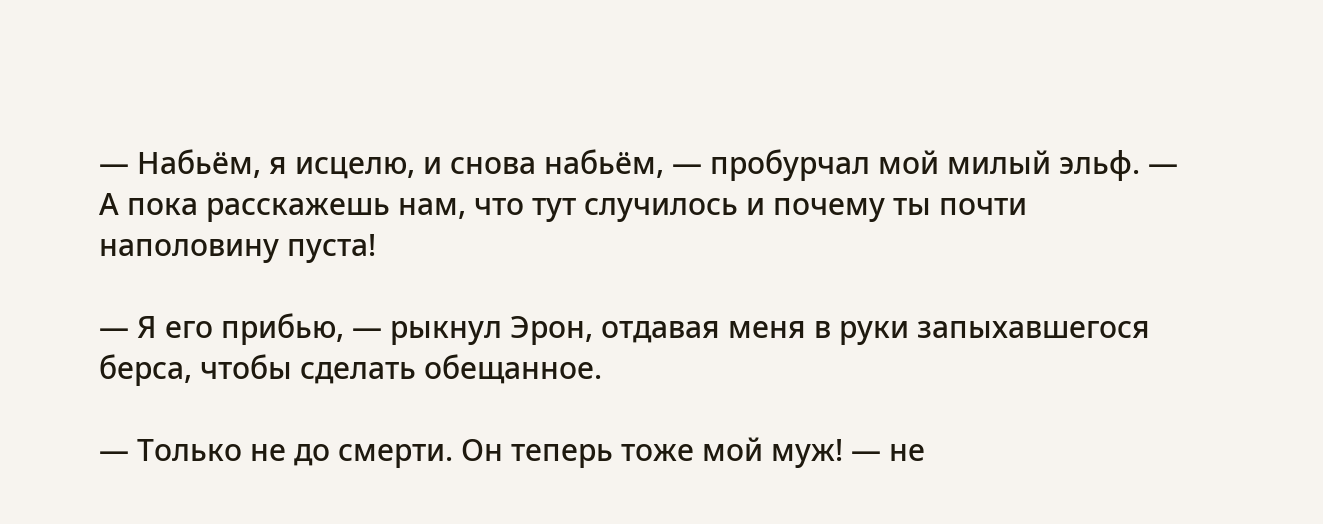— Набьём, я исцелю, и снова набьём, — пробурчал мой милый эльф. — А пока расскажешь нам, что тут случилось и почему ты почти наполовину пуста!

— Я его прибью, — рыкнул Эрон, отдавая меня в руки запыхавшегося берса, чтобы сделать обещанное.

— Только не до смерти. Он теперь тоже мой муж! — не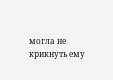могла не крикнуть ему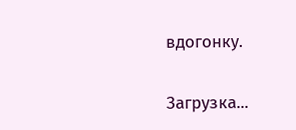вдогонку.

Загрузка...